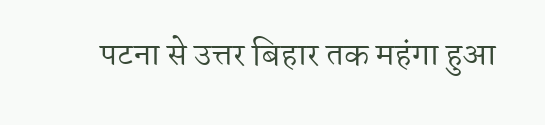पटना से उत्तर बिहार तक महंगा हुआ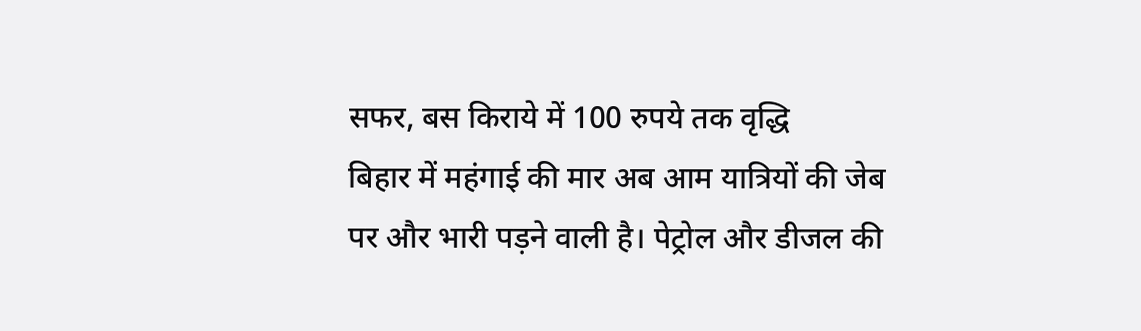सफर, बस किराये में 100 रुपये तक वृद्धि
बिहार में महंगाई की मार अब आम यात्रियों की जेब पर और भारी पड़ने वाली है। पेट्रोल और डीजल की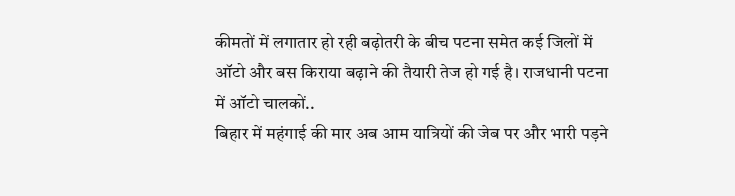कीमतों में लगातार हो रही बढ़ोतरी के बीच पटना समेत कई जिलों में ऑटो और बस किराया बढ़ाने की तैयारी तेज हो गई है। राजधानी पटना में ऑटो चालकों..
बिहार में महंगाई की मार अब आम यात्रियों की जेब पर और भारी पड़ने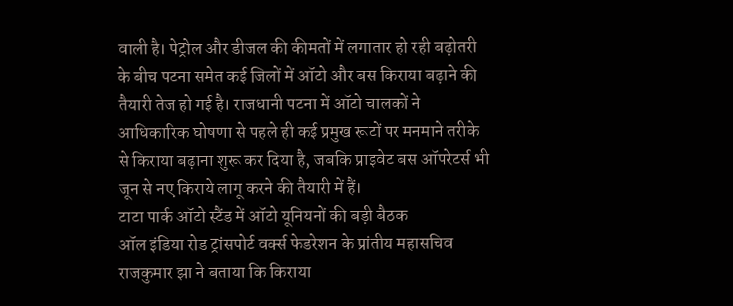वाली है। पेट्रोल और डीजल की कीमतों में लगातार हो रही बढ़ोतरी के बीच पटना समेत कई जिलों में ऑटो और बस किराया बढ़ाने की तैयारी तेज हो गई है। राजधानी पटना में ऑटो चालकों ने आधिकारिक घोषणा से पहले ही कई प्रमुख रूटों पर मनमाने तरीके से किराया बढ़ाना शुरू कर दिया है, जबकि प्राइवेट बस ऑपरेटर्स भी जून से नए किराये लागू करने की तैयारी में हैं।
टाटा पार्क ऑटो स्टैंड में ऑटो यूनियनों की बड़ी बैठक
ऑल इंडिया रोड ट्रांसपोर्ट वर्क्स फेडरेशन के प्रांतीय महासचिव राजकुमार झा ने बताया कि किराया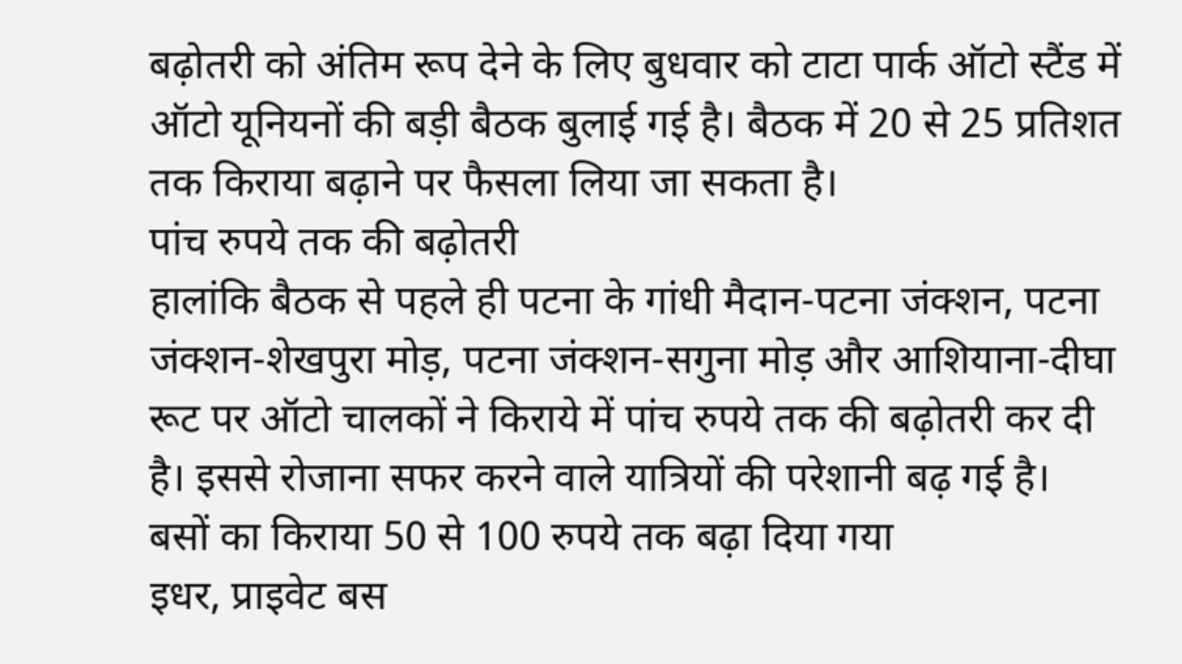बढ़ोतरी को अंतिम रूप देने के लिए बुधवार को टाटा पार्क ऑटो स्टैंड में ऑटो यूनियनों की बड़ी बैठक बुलाई गई है। बैठक में 20 से 25 प्रतिशत तक किराया बढ़ाने पर फैसला लिया जा सकता है।
पांच रुपये तक की बढ़ोतरी
हालांकि बैठक से पहले ही पटना के गांधी मैदान-पटना जंक्शन, पटना जंक्शन-शेखपुरा मोड़, पटना जंक्शन-सगुना मोड़ और आशियाना-दीघा रूट पर ऑटो चालकों ने किराये में पांच रुपये तक की बढ़ोतरी कर दी है। इससे रोजाना सफर करने वाले यात्रियों की परेशानी बढ़ गई है।
बसों का किराया 50 से 100 रुपये तक बढ़ा दिया गया
इधर, प्राइवेट बस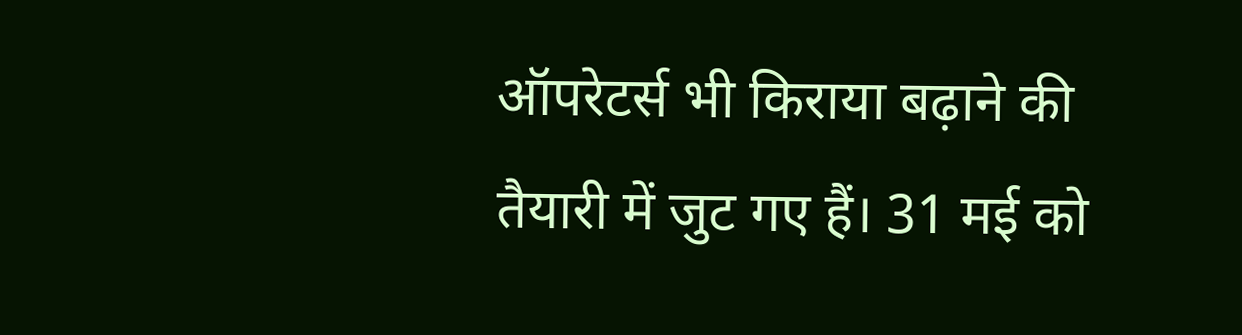ऑपरेटर्स भी किराया बढ़ाने की तैयारी में जुट गए हैं। 31 मई को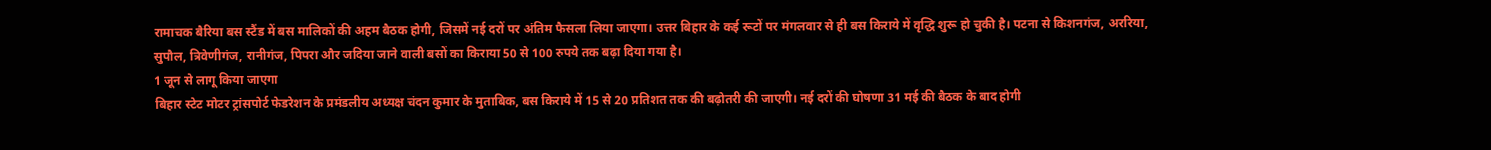रामाचक बैरिया बस स्टैंड में बस मालिकों की अहम बैठक होगी, जिसमें नई दरों पर अंतिम फैसला लिया जाएगा। उत्तर बिहार के कई रूटों पर मंगलवार से ही बस किराये में वृद्धि शुरू हो चुकी है। पटना से किशनगंज, अररिया, सुपौल, त्रिवेणीगंज, रानीगंज, पिपरा और जदिया जाने वाली बसों का किराया 50 से 100 रुपये तक बढ़ा दिया गया है।
1 जून से लागू किया जाएगा
बिहार स्टेट मोटर ट्रांसपोर्ट फेडरेशन के प्रमंडलीय अध्यक्ष चंदन कुमार के मुताबिक, बस किराये में 15 से 20 प्रतिशत तक की बढ़ोतरी की जाएगी। नई दरों की घोषणा 31 मई की बैठक के बाद होगी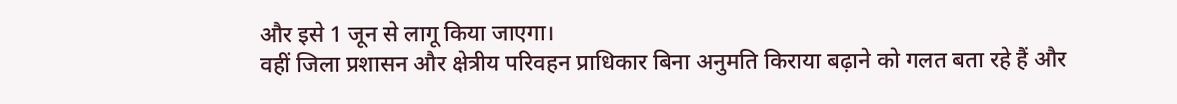और इसे 1 जून से लागू किया जाएगा।
वहीं जिला प्रशासन और क्षेत्रीय परिवहन प्राधिकार बिना अनुमति किराया बढ़ाने को गलत बता रहे हैं और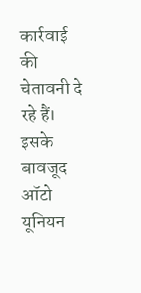कार्रवाई की चेतावनी दे रहे हैं। इसके बावजूद ऑटो यूनियन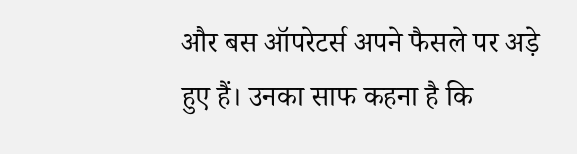और बस ऑपरेटर्स अपने फैसले पर अड़े हुए हैं। उनका साफ कहना है कि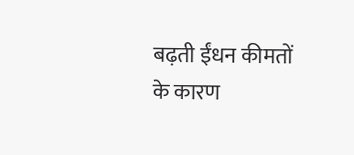बढ़ती ईंधन कीमतों के कारण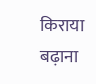किराया बढ़ाना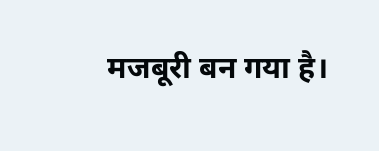मजबूरी बन गया है।